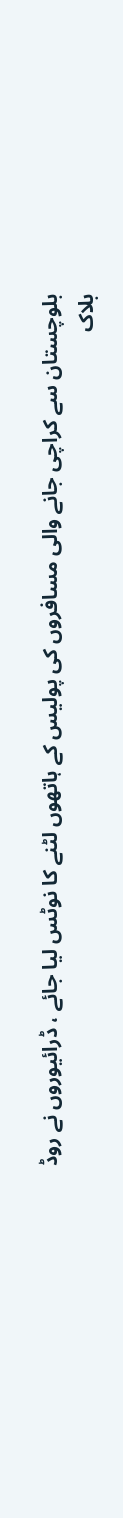بلوچستان سے کراچی جانے والی مسافروں کی پولیس کے ہاتھوں لٹنے کا نوٹس لیا جائے ، ڈرائیوروں نے روڈ بلاک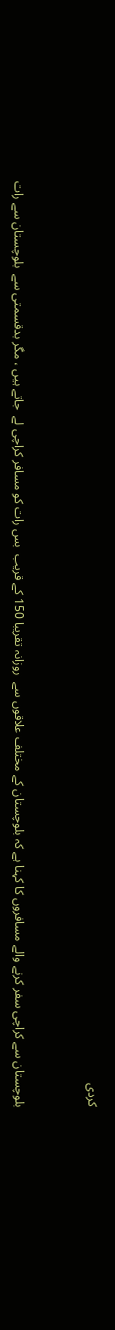کردی



بلوچستان سے کراچی سفر کرنے والے مسافروں کا کہنا ہے کہ بلوچستان کے مختلف علاقوں سے  روزانہ تقریبا 150 کے قریب  بس رات کو مسافر کراچی لے  جاتے ہیں ، مگر بدقسمتی سے  بلوچستان سے رات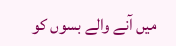میں آنے والے بسوں کو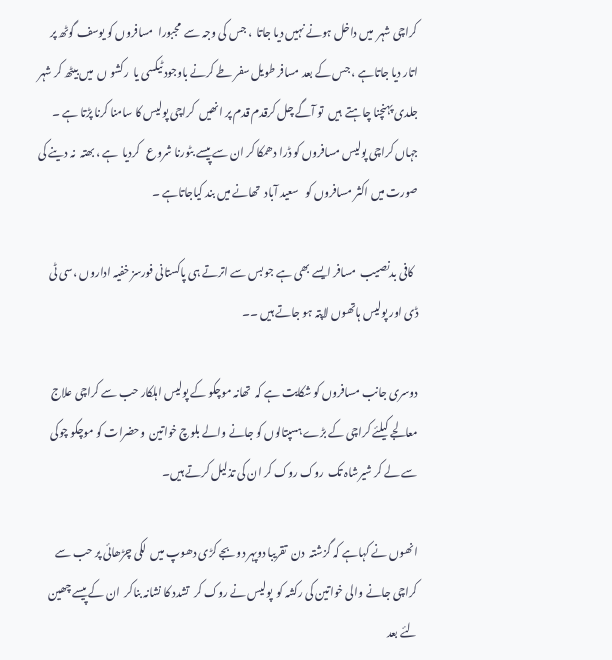کراچی شہر  میں داخل ہونے نہیں دیا جاتا  ، جس کی وجہ سے  مجبورا  مسافروں کو یوسف گوٹھ پر  اتار دیا جاتاہے ، جس کے بعد مسافر طویل سفر طے کرنے باوجود ٹیکسی یا  رکشو ں  میں بیٹھ کر شہر جلدی پہنچنا چاہتے  ہیں  تو آگے چل کرقدم قدم پر انھیں  کراچی پولیس کا سامنا کرنا پڑتا ہے ۔  جہاں کراچی پولیس مسافروں کو ڈرا دھمکا کر ان سے پیسے بٹورنا شروع   کردیا  ہے ، بھتہ  نہ دینے کی صورت میں اکثر مسافروں کو   سعید آباد  تھانے میں بند کیاجاتاہے ۔

  کافی بدنصیب  مسافر ایسے بھی ہے جو بس سے اترتے ہی پاکستانی فورسز خفیہ اداروں ،سی ٹی ڈی اور پولیس ہاتھوں لاپتہ ہو جاتے ہیں ۔۔

دوسری جانب مسافروں کو شکایت ہے کہ  تھانہ موچکو کے پولیس اہلکار حب سے کراچی علاج معالجے کیلئے کراچی کے بڑے ہسپتالوں کو جانے والے بلوچ خواتین  وحضرات کو موچکو چوکی سے لے کر شیرشاہ تک  روک روک کر ان کی تذلیل کرتے ہیں۔

انھوں نے کہاہے کہ گزشتہ  دن  تقریبا دوپہر دو بجے کڑی دھوپ میں  لکی چڑھائی پر حب سے کراچی جانے والی خواتین کی رکشہ کو  پولیس نے روک کر  تشدد کا نشانہ بناکر  ان کے پیسے چھین لئے بعد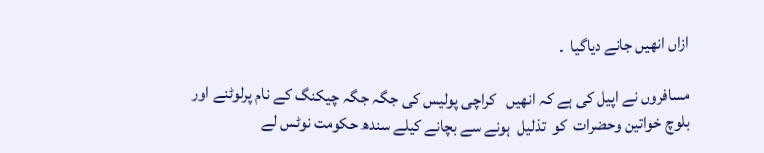ازاں انھیں جانے دیاگیا  ۔

مسافروں نے اپیل کی ہے کہ انھیں   کراچی پولیس کی جگہ جگہ چیکنگ کے نام پرلوٹنے اور بلوچ خواتین وحضرات  کو  تذلیل  ہونے سے بچانے کیلے سندھ حکومت نوٹس لے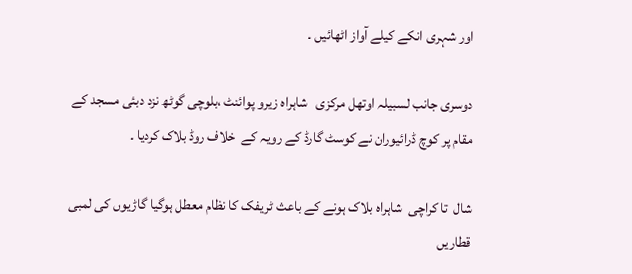اور شہری انکے کیلے آواز اٹھائیں ۔

دوسری جانب لسبیلہ اوتھل مرکزی   شاہراہ زیرو پوائنٹ ،بلوچی گوٹھ نزد دبئی مسجد کے مقام پر کوچ ڈرائیوران نے کوسٹ گارڈ کے رویہ کے  خلاف روڈ بلاک کردیا ۔

شال  تا کراچی  شاہراہ بلاک ہونے کے باعث ٹریفک کا نظام معطل ہوگیا گاڑیوں کی لمبی قطاریں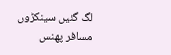لگ گئیں سینکڑوں مسافر پھنس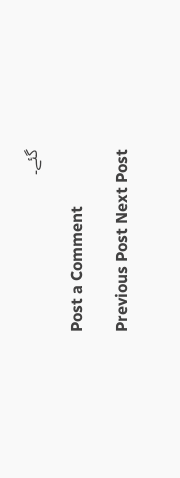گئے۔

Post a Comment

Previous Post Next Post